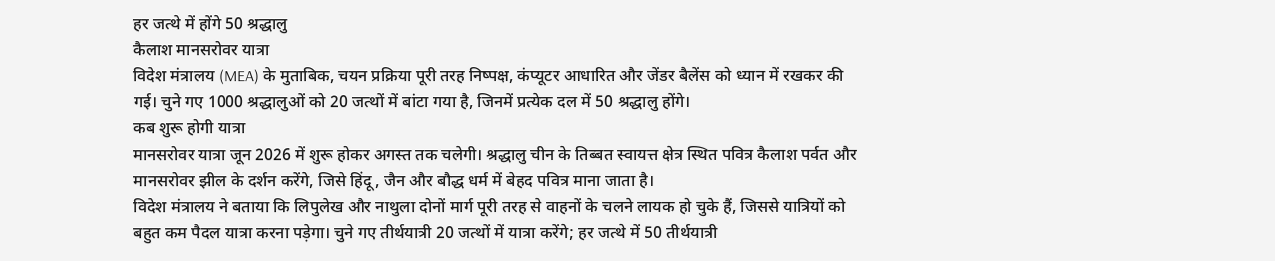हर जत्थे में होंगे 50 श्रद्धालु
कैलाश मानसरोवर यात्रा
विदेश मंत्रालय (MEA) के मुताबिक, चयन प्रक्रिया पूरी तरह निष्पक्ष, कंप्यूटर आधारित और जेंडर बैलेंस को ध्यान में रखकर की गई। चुने गए 1000 श्रद्धालुओं को 20 जत्थों में बांटा गया है, जिनमें प्रत्येक दल में 50 श्रद्धालु होंगे।
कब शुरू होगी यात्रा
मानसरोवर यात्रा जून 2026 में शुरू होकर अगस्त तक चलेगी। श्रद्धालु चीन के तिब्बत स्वायत्त क्षेत्र स्थित पवित्र कैलाश पर्वत और मानसरोवर झील के दर्शन करेंगे, जिसे हिंदू, जैन और बौद्ध धर्म में बेहद पवित्र माना जाता है।
विदेश मंत्रालय ने बताया कि लिपुलेख और नाथुला दोनों मार्ग पूरी तरह से वाहनों के चलने लायक हो चुके हैं, जिससे यात्रियों को बहुत कम पैदल यात्रा करना पड़ेगा। चुने गए तीर्थयात्री 20 जत्थों में यात्रा करेंगे; हर जत्थे में 50 तीर्थयात्री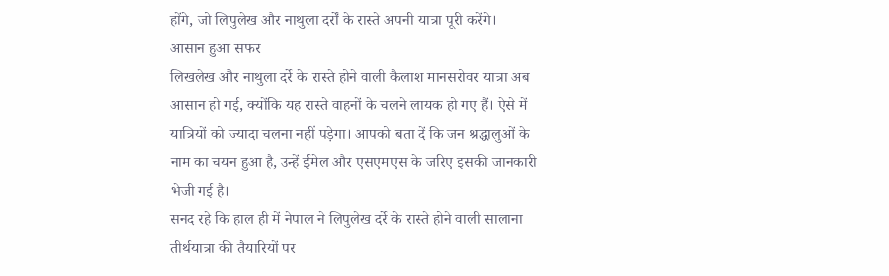होंगे, जो लिपुलेख और नाथुला दर्रों के रास्ते अपनी यात्रा पूरी करेंगे।
आसान हुआ सफर
लिखलेख और नाथुला दर्रे के रास्ते होने वाली कैलाश मानसरोवर यात्रा अब आसान हो गई, क्योंकि यह रास्ते वाहनों के चलने लायक हो गए हैं। ऐसे में यात्रियों को ज्यादा चलना नहीं पड़ेगा। आपको बता दें कि जन श्रद्धालुओं के नाम का चयन हुआ है, उन्हें ईमेल और एसएमएस के जरिए इसकी जानकारी भेजी गई है।
सनद रहे कि हाल ही में नेपाल ने लिपुलेख दर्रे के रास्ते होने वाली सालाना तीर्थयात्रा की तैयारियों पर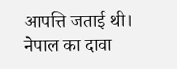आपत्ति जताई थी। नेपाल का दावा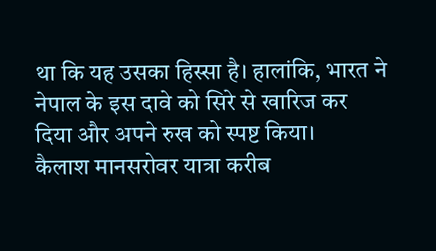था कि यह उसका हिस्सा है। हालांकि, भारत ने नेपाल के इस दावे को सिरे से खारिज कर दिया और अपने रुख को स्पष्ट किया।
कैलाश मानसरोवर यात्रा करीब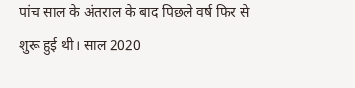पांच साल के अंतराल के बाद पिछले वर्ष फिर से शुरू हुई थी। साल 2020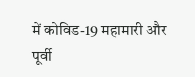में कोविड-19 महामारी और पूर्वी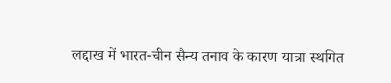लद्दाख में भारत-चीन सैन्य तनाव के कारण यात्रा स्थगित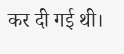कर दी गई थी।